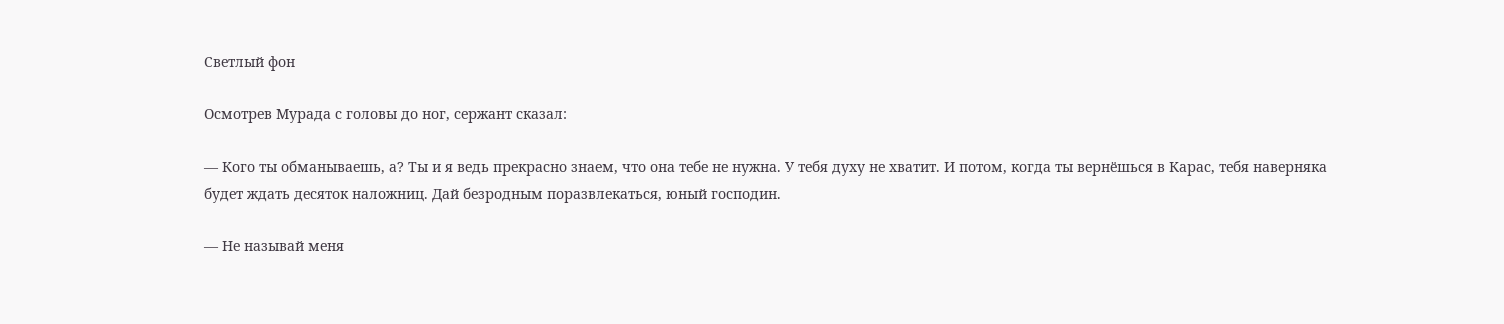Светлый фон

Осмотрев Мурада с головы до ног, сержант сказал:

— Кого ты обманываешь, а? Ты и я ведь прекрасно знаем, что она тебе не нужна. У тебя духу не хватит. И потом, когда ты вернёшься в Карас, тебя наверняка будет ждать десяток наложниц. Дай безродным поразвлекаться, юный господин.

— Не называй меня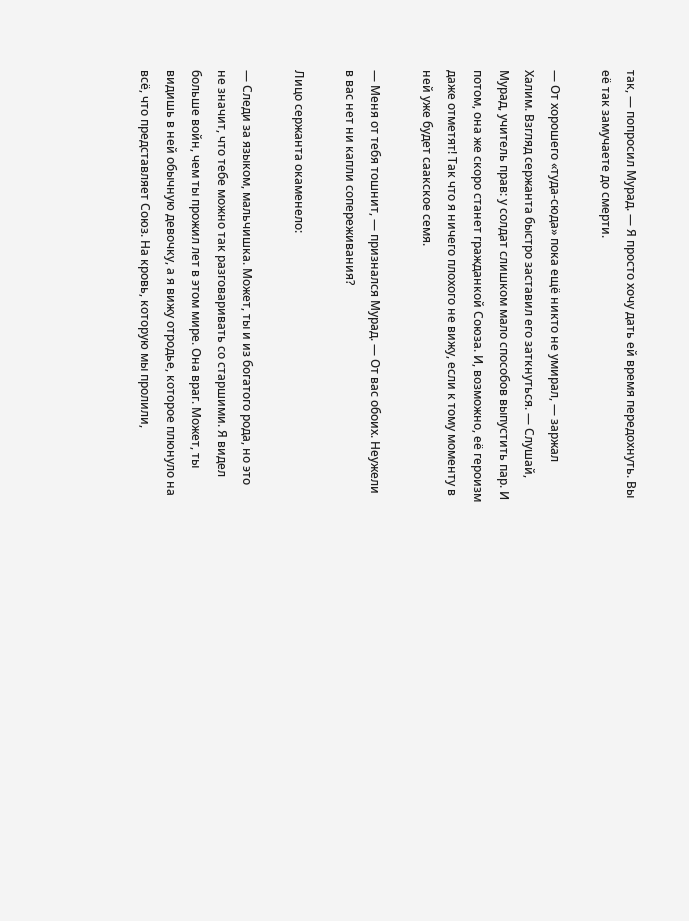так, — попросил Мурад. — Я просто хочу дать ей время передохнуть. Вы её так замучаете до смерти.

— От хорошего «туда-сюда» пока ещё никто не умирал, — заржал Халим. Взгляд сержанта быстро заставил его заткнуться. — Слушай, Мурад, учитель прав: у солдат слишком мало способов выпустить пар. И потом, она же скоро станет гражданкой Союза. И, возможно, её героизм даже отметят! Так что я ничего плохого не вижу, если к тому моменту в ней уже будет саакское семя.

— Меня от тебя тошнит, — признался Мурад. — От вас обоих. Неужели в вас нет ни капли сопереживания?

Лицо сержанта окаменело:

— Следи за языком, мальчишка. Может, ты и из богатого рода, но это не значит, что тебе можно так разговаривать со старшими. Я видел больше войн, чем ты прожил лет в этом мире. Она враг. Может, ты видишь в ней обычную девочку, а я вижу отродье, которое плюнуло на всё, что представляет Союз. На кровь, которую мы пролили,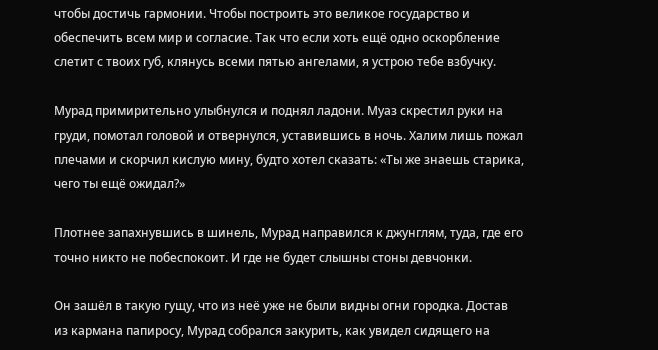чтобы достичь гармонии. Чтобы построить это великое государство и обеспечить всем мир и согласие. Так что если хоть ещё одно оскорбление слетит с твоих губ, клянусь всеми пятью ангелами, я устрою тебе взбучку.

Мурад примирительно улыбнулся и поднял ладони. Муаз скрестил руки на груди, помотал головой и отвернулся, уставившись в ночь. Халим лишь пожал плечами и скорчил кислую мину, будто хотел сказать: «Ты же знаешь старика, чего ты ещё ожидал?»

Плотнее запахнувшись в шинель, Мурад направился к джунглям, туда, где его точно никто не побеспокоит. И где не будет слышны стоны девчонки.

Он зашёл в такую гущу, что из неё уже не были видны огни городка. Достав из кармана папиросу, Мурад собрался закурить, как увидел сидящего на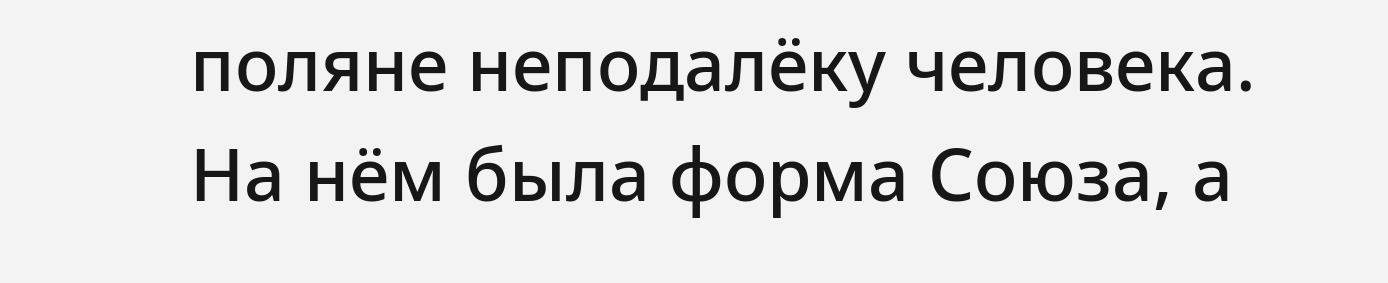поляне неподалёку человека. На нём была форма Союза, а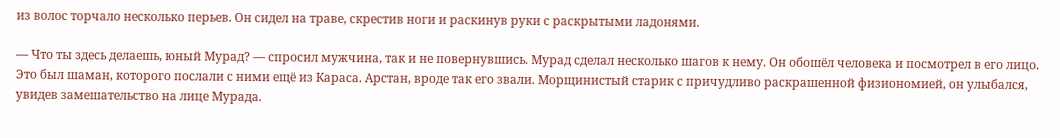из волос торчало несколько перьев. Он сидел на траве, скрестив ноги и раскинув руки с раскрытыми ладонями.

— Что ты здесь делаешь, юный Мурад? — спросил мужчина, так и не повернувшись. Мурад сделал несколько шагов к нему. Он обошёл человека и посмотрел в его лицо. Это был шаман, которого послали с ними ещё из Караса. Арстан, вроде так его звали. Морщинистый старик с причудливо раскрашенной физиономией, он улыбался, увидев замешательство на лице Мурада.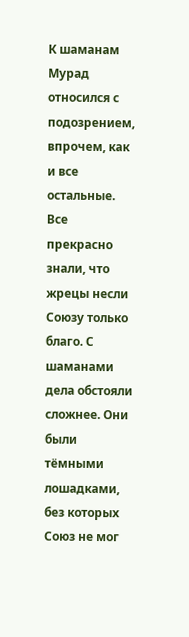К шаманам Мурад относился с подозрением, впрочем, как и все остальные. Все прекрасно знали, что жрецы несли Союзу только благо. С шаманами дела обстояли сложнее. Они были тёмными лошадками, без которых Союз не мог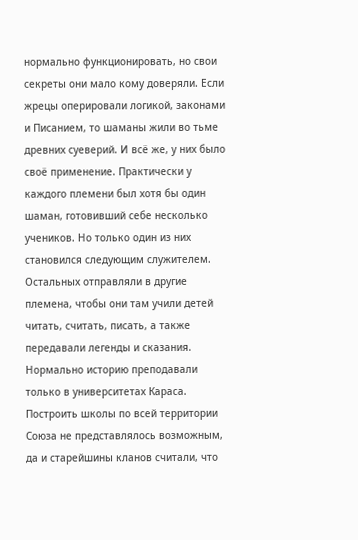нормально функционировать, но свои секреты они мало кому доверяли. Если жрецы оперировали логикой, законами и Писанием, то шаманы жили во тьме древних суеверий. И всё же, у них было своё применение. Практически у каждого племени был хотя бы один шаман, готовивший себе несколько учеников. Но только один из них становился следующим служителем. Остальных отправляли в другие племена, чтобы они там учили детей читать, считать, писать, а также передавали легенды и сказания. Нормально историю преподавали только в университетах Караса. Построить школы по всей территории Союза не представлялось возможным, да и старейшины кланов считали, что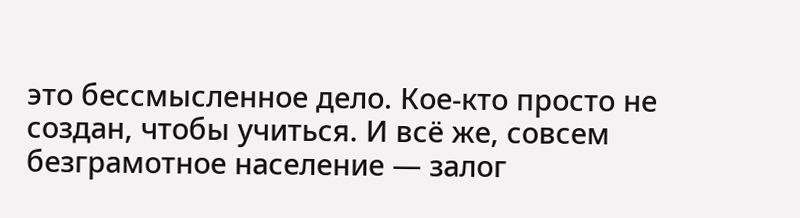это бессмысленное дело. Кое-кто просто не создан, чтобы учиться. И всё же, совсем безграмотное население — залог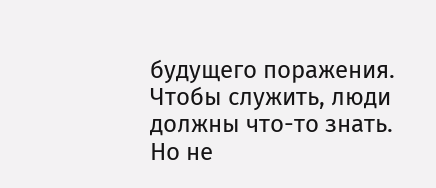будущего поражения. Чтобы служить, люди должны что-то знать. Но не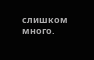слишком много.